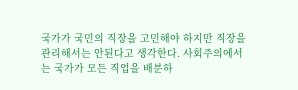국가가 국민의 직장을 고민해야 하지만 직장을 관리해서는 안된다고 생각한다. 사회주의에서는 국가가 모든 직업을 배분하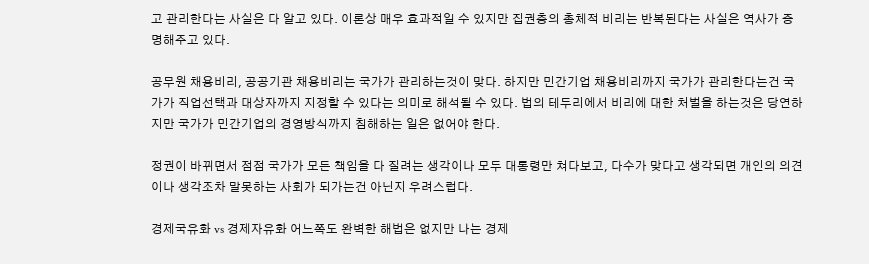고 관리한다는 사실은 다 알고 있다. 이론상 매우 효과적일 수 있지만 집권층의 총체적 비리는 반복된다는 사실은 역사가 증명해주고 있다.

공무원 채용비리, 공공기관 채용비리는 국가가 관리하는것이 맞다. 하지만 민간기업 채용비리까지 국가가 관리한다는건 국가가 직업선택과 대상자까지 지정할 수 있다는 의미로 해석될 수 있다. 법의 테두리에서 비리에 대한 처벌을 하는것은 당연하지만 국가가 민간기업의 경영방식까지 침해하는 일은 없어야 한다.

정권이 바뀌면서 점점 국가가 모든 책임을 다 질려는 생각이나 모두 대통령만 쳐다보고, 다수가 맞다고 생각되면 개인의 의견이나 생각조차 말못하는 사회가 되가는건 아닌지 우려스럽다.

경제국유화 vs 경제자유화 어느쪽도 완벽한 해법은 없지만 나는 경제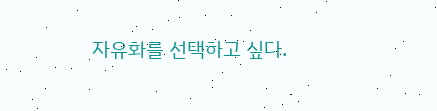자유화를 선택하고 싶다.